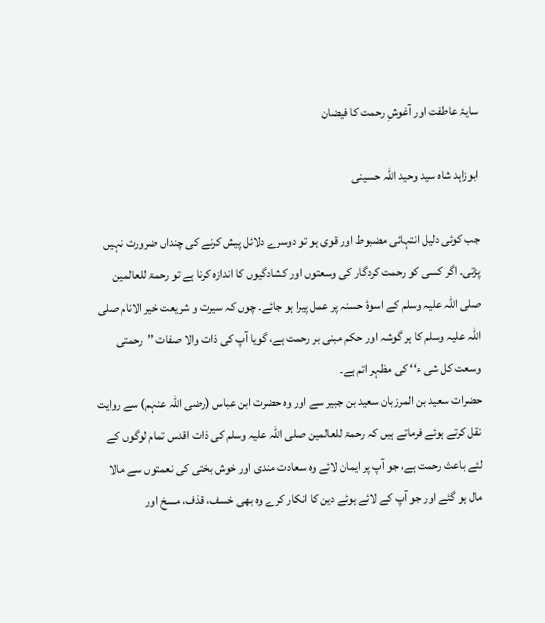سایۂ عاطفت اور آغوشِ رحمت کا فیضان

ابوزاہد شاہ سید وحید اللہ حسینی

جب کوئی دلیل انتہائی مضبوط اور قوی ہو تو دوسرے دلائل پیش کرنے کی چنداں ضرورت نہیں پڑتی۔ اگر کسی کو رحمت کردگار کی وسعتوں اور کشادگیوں کا اندازہ کرنا ہے تو رحمۃ للعالمین صلی اللہ علیہ وسلم کے اسوۂ حسنہ پر عمل پیرا ہو جائے۔ چوں کہ سیرت و شریعت خیر الانام صلی اللہ علیہ وسلم کا ہر گوشہ اور حکم مبنی بر رحمت ہے، گویا آپ کی ذات والا صفات ’’رحمتی وسعت کل شی ء‘‘ کی مظہر اتم ہے۔
حضرات سعید بن المرزبان سعید بن جبیر سے اور وہ حضرت ابن عباس (رضی اللہ عنہم) سے روایت نقل کرتے ہوئے فرماتے ہیں کہ رحمۃ للعالمین صلی اللہ علیہ وسلم کی ذات اقدس تمام لوگوں کے لئے باعث رحمت ہے، جو آپ پر ایمان لائے وہ سعادت مندی اور خوش بختی کی نعمتوں سے مالا مال ہو گئے اور جو آپ کے لائے ہوئے دین کا انکار کرے وہ بھی خسف، قذف، مسخ اور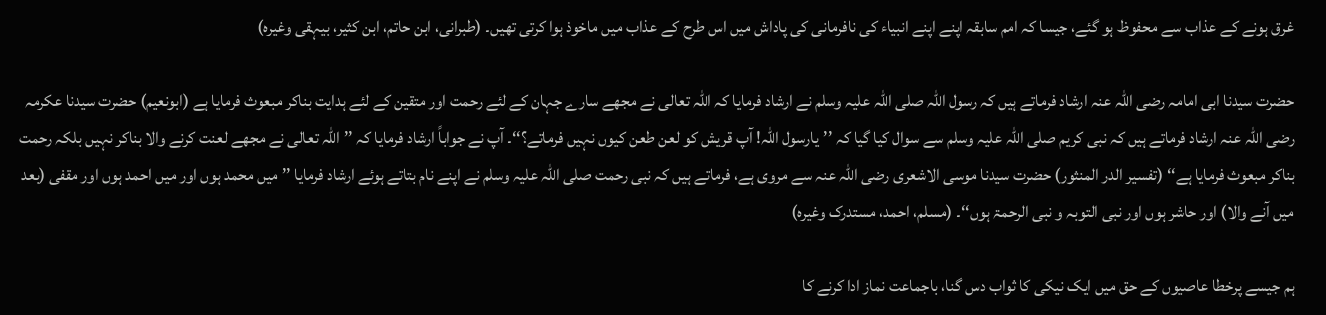غرق ہونے کے عذاب سے محفوظ ہو گئے، جیسا کہ امم سابقہ اپنے اپنے انبیاء کی نافرمانی کی پاداش میں اس طرح کے عذاب میں ماخوذ ہوا کرتی تھیں۔ (طبرانی، ابن حاتم، ابن کثیر، بیہقی وغیرہ)

حضرت سیدنا ابی امامہ رضی اللہ عنہ ارشاد فرماتے ہیں کہ رسول اللہ صلی اللہ علیہ وسلم نے ارشاد فرمایا کہ اللہ تعالی نے مجھے سارے جہان کے لئے رحمت اور متقین کے لئے ہدایت بناکر مبعوث فرمایا ہے (ابونعیم) حضرت سیدنا عکرمہ رضی اللہ عنہ ارشاد فرماتے ہیں کہ نبی کریم صلی اللہ علیہ وسلم سے سوال کیا گیا کہ ’’یارسول اللہ! آپ قریش کو لعن طعن کیوں نہیں فرماتے؟‘‘۔ آپ نے جواباً ارشاد فرمایا کہ ’’اللہ تعالی نے مجھے لعنت کرنے والا بناکر نہیں بلکہ رحمت بناکر مبعوث فرمایا ہے‘‘ (تفسیر الدر المنثور) حضرت سیدنا موسی الاشعری رضی اللہ عنہ سے مروی ہے، فرماتے ہیں کہ نبی رحمت صلی اللہ علیہ وسلم نے اپنے نام بتاتے ہوئے ارشاد فرمایا ’’میں محمد ہوں اور میں احمد ہوں اور مقفی (بعد میں آنے والا) اور حاشر ہوں اور نبی التوبہ و نبی الرحمۃ ہوں‘‘۔ (مسلم، احمد، مستدرک وغیرہ)

ہم جیسے پرخطا عاصیوں کے حق میں ایک نیکی کا ثواب دس گنا، باجماعت نماز ادا کرنے کا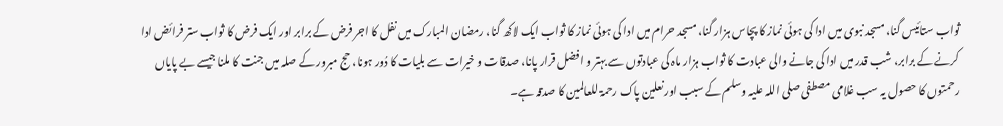ثواب ستائیس گنا، مسجد نبوی میں ادا کی ہوئی نماز کا پچاس ہزار گنا، مسجد حرام میں ادا کی ہوئی نماز کا ثواب ایک لاکھ گنا، رمضان المبارک میں نفل کا اجر فرض کے برابر اور ایک فرض کا ثواب ستر فرائض ادا کرنے کے برابر، شب قدر میں ادا کی جانے والی عبادت کا ثواب ہزار ماہ کی عبادتوں سے بہتر و افضل قرار پانا، صدقات و خیرات سے بلیات کا دُور ہونا، حج مبرور کے صلہ میں جنت کا ملنا جیسے بے پایاں رحمتوں کا حصول یہ سب غلامی مصطفی صلی اللہ علیہ وسلم کے سبب اور نعلین پاک رحمۃ للعالمین کا صدقہ ہے۔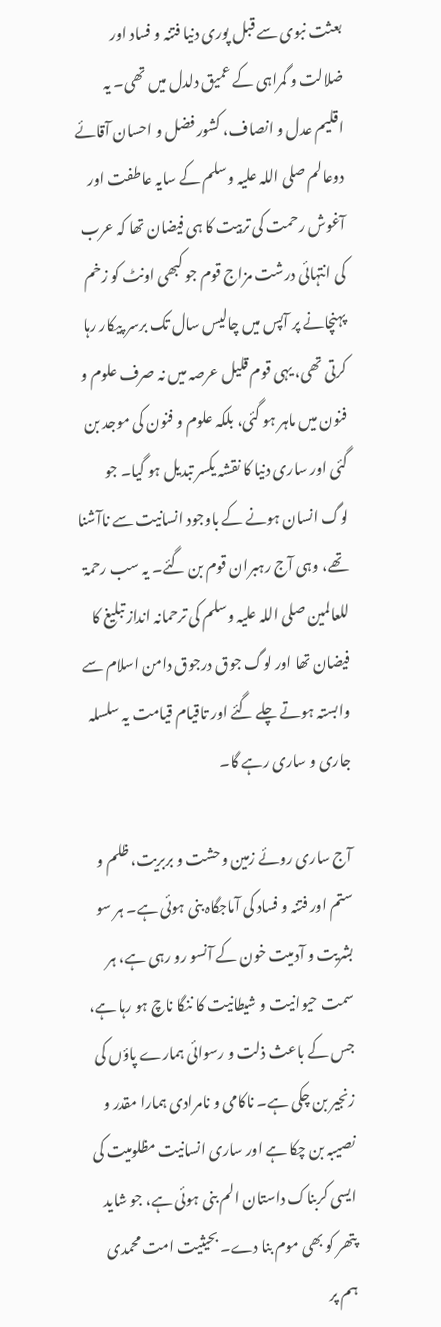بعثت نبوی سے قبل پوری دنیا فتنہ و فساد اور ضلالت و گمراہی کے عمیق دلدل میں تھی۔ یہ اقلیم عدل و انصاف، کشور فضل و احسان آقائے دوعالم صلی اللہ علیہ وسلم کے سایہ عاطفت اور آغوش رحمت کی تربیت کا ہی فیضان تھا کہ عرب کی انتہائی درشت مزاج قوم جو کبھی اونٹ کو زخم پہنچانے پر آپس میں چالیس سال تک برسر پیکار رہا کرتی تھی، یہی قوم قلیل عرصہ میں نہ صرف علوم و فنون میں ماہر ہو گئی، بلکہ علوم و فنون کی موجد بن گئی اور ساری دنیا کا نقشہ یکسر تبدیل ہو گیا۔ جو لوگ انسان ہونے کے باوجود انسانیت سے ناآشنا تھے، وہی آج رہبران قوم بن گئے۔ یہ سب رحمۃ للعالمین صلی اللہ علیہ وسلم کی ترحمانہ انداز تبلیغ کا فیضان تھا اور لوگ جوق درجوق دامن اسلام سے وابستہ ہوتے چلے گئے اور تاقیام قیامت یہ سلسلہ جاری و ساری رہے گا۔

آج ساری روئے زمین وحشت و بربریت، ظلم و ستم اور فتنہ و فساد کی آماجگاہ بنی ہوئی ہے۔ ہر سو بشریت و آدمیت خون کے آنسو رو رہی ہے، ہر سمت حیوانیت و شیطانیت کا ننگا ناچ ہو رہا ہے، جس کے باعث ذلت و رسوائی ہمارے پاؤں کی زنجیر بن چکی ہے۔ ناکامی و نامرادی ہمارا مقدر و نصیبہ بن چکا ہے اور ساری انسانیت مظلومیت کی ایسی کربناک داستان الم بنی ہوئی ہے، جو شاید پتھر کو بھی موم بنا دے۔ بحیثیت امت محمدی ہم پر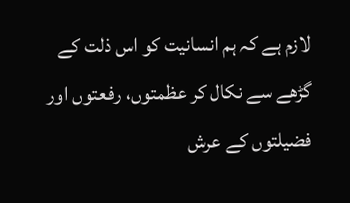لازم ہے کہ ہم انسانیت کو اس ذلت کے گڑھے سے نکال کر عظمتوں، رفعتوں اور فضیلتوں کے عرش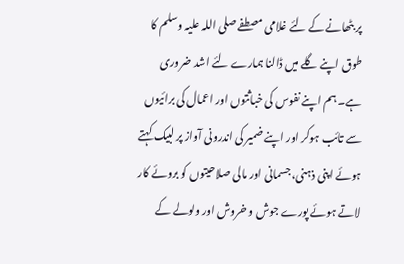پر بٹھانے کے لئے غلامی مصطفے صلی اللہ علیہ وسلم کا طوق اپنے گلے میں ڈالنا ہمارے لئے اشد ضروری ہے۔ ہم اپنے نفوس کی خباثتوں اور اعمال کی برائیوں سے تائب ہوکر اور اپنے ضمیر کی اندرونی آواز پر لبیک کہتے ہوئے اپنی ذہنی، جسمانی اور مالی صلاحیتوں کو بروئے کار لاتے ہوئے پورے جوش و خروش اور ولولے کے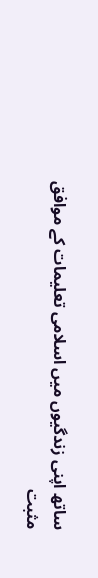ساتھ اپنی زندگیوں میں اسلامی تعلیمات کے موافق مثبت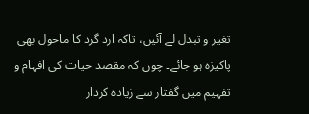تغیر و تبدل لے آئیں، تاکہ ارد گرد کا ماحول بھی پاکیزہ ہو جائے۔ چوں کہ مقصد حیات کی افہام و تفہیم میں گفتار سے زیادہ کردار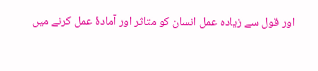اور قول سے زیادہ عمل انسان کو متاثر اور آمادۂ عمل کرنے میں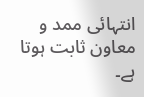انتہائی ممد و معاون ثابت ہوتا ہے۔